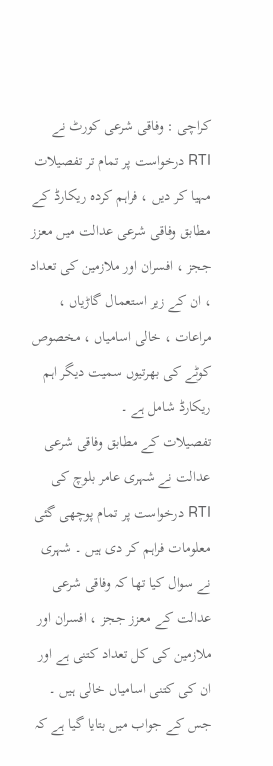کراچی : وفاقی شرعی کورٹ نے RTI درخواست پر تمام تر تفصیلات مہیا کر دیں ، فراہم کردہ ریکارڈ کے مطابق وفاقی شرعی عدالت میں معزز ججز ، افسران اور ملازمین کی تعداد ، ان کے زیر استعمال گاڑیاں ، مراعات ، خالی اسامیاں ، مخصوص کوٹے کی بھرتیوں سمیت دیگر اہم ریکارڈ شامل ہے ۔
تفصیلات کے مطابق وفاقی شرعی عدالت نے شہری عامر بلوچ کی RTI درخواست پر تمام پوچھی گئی معلومات فراہم کر دی ہیں ۔ شہری نے سوال کیا تھا کہ وفاقی شرعی عدالت کے معزز ججز ، افسران اور ملازمین کی کل تعداد کتنی ہے اور ان کی کتنی اسامیاں خالی ہیں ۔
جس کے جواب میں بتایا گیا ہے کہ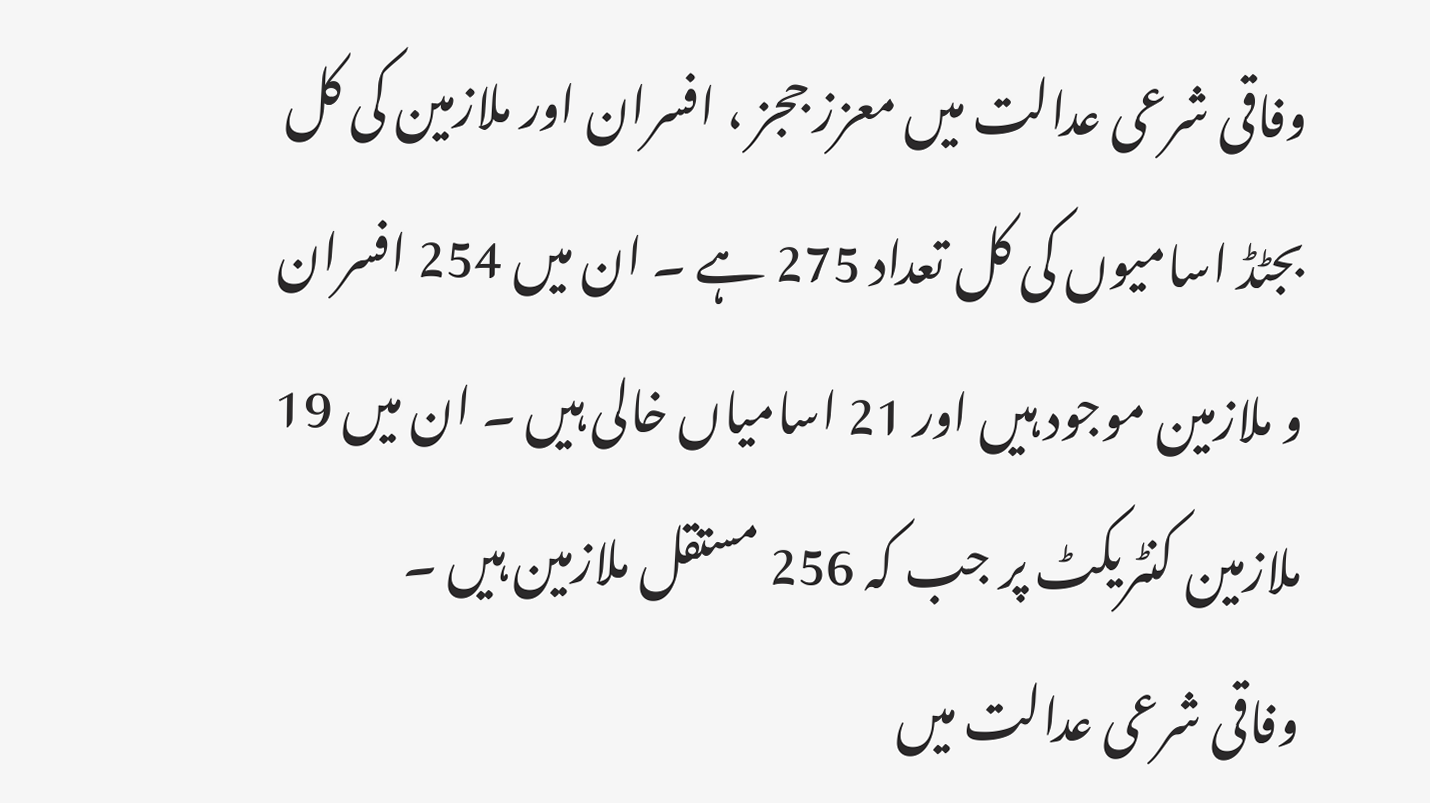وفاقی شرعی عدالت میں معزز ججز ، افسران اور ملازمین کی کل بجٹڈ اسامیوں کی کل تعداد 275 ہے ۔ ان میں 254 افسران و ملازمین موجود ہیں اور 21 اسامیاں خالی ہیں ۔ ان میں 19 ملازمین کنٹریکٹ پر جب کہ 256 مستقل ملازمین ہیں ۔
وفاقی شرعی عدالت میں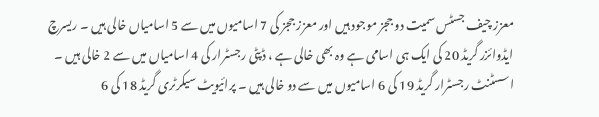معزز چیف جسٹس سمیت دو ججز موجود ہیں اور معزز ججز کی 7 اسامیوں میں سے 5 اسامیاں خالی ہیں ۔ ریسرچ ایڈوائزر گریڈ 20 کی ایک ہی اسامی ہے وہ بھی خالی ہے ، ڈپٹی رجسٹرار کی 4 اسامیاں میں سے 2 خالی ہیں ۔ اسسٹنٹ رجسٹرار گریڈ 19 کی 6 اسامیوں میں سے دو خالی ہیں ۔ پرائیویٹ سیکرٹری گریڈ 18 کی 6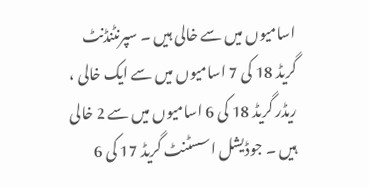اسامیوں میں سے خالی ہیں ۔ سپرنٹنڈنٹ گریڈ 18 کی 7 اسامیوں میں سے ایک خالی ، ریڈر گریڈ 18 کی 6 اسامیوں میں سے 2 خالی ہیں ۔ جوڈیشل اسسٹنٹ گریڈ 17 کی 6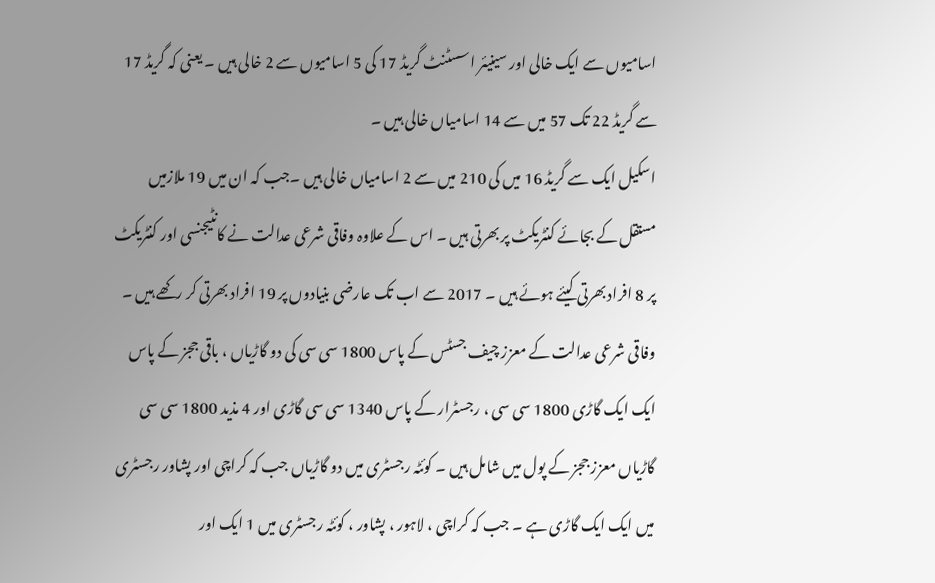اسامیوں سے ایک خالی اور سینیئر اسسٹنٹ گریڈ 17 کی 5 اسامیوں سے 2 خالی ہیں ۔ یعنی کہ گریڈ 17 سے گریڈ 22 تک 57 میں سے 14 اسامیاں خالی ہیں ۔
اسکیل ایک سے گریڈ 16 میں کی 210 میں سے 2 اسامیاں خالی ہیں ۔جب کہ ان میں 19 ملازمیں مستقل کے بجائے کنٹریکٹ پر بھرتی ہیں ۔ اس کے علاوہ وفاقی شرعی عدالت نے کانٹیجنسی اور کنٹریکٹ پر 8 افراد بھرتی کیئے ہوئے ہیں ۔ 2017 سے اب تک عارضی بنیادوں پر 19 افراد بھرتی کر رکھے ہیں ۔
وفاقی شرعی عدالت کے معزز چیف جسٹس کے پاس 1800 سی سی کی دو گاڑیاں ، باقی ججز کے پاس ایک ایک گاڑی 1800 سی سی ، رجسٹرار کے پاس 1340 سی سی گاڑی اور 4 مذید 1800 سی سی گاڑیاں معزز ججز کے پول میں شامل ہیں ۔ کوئٹہ رجسٹری میں دو گاڑیاں جب کہ کراچی اور پشاور رجسٹری میں ایک ایک گاڑی ہے ۔ جب کہ کراچی ، لاہور ، پشاور ، کوئٹہ رجسٹری میں 1 ایک اور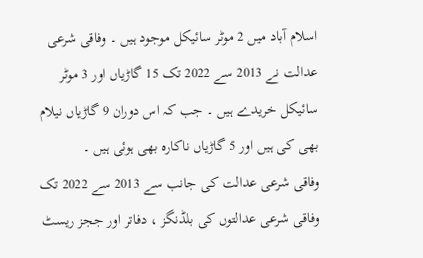اسلام آباد میں 2 موٹر سائیکل موجود ہیں ۔ وفاقی شرعی عدالت نے 2013 سے 2022 تک 15 گاڑیاں اور 3 موٹر سائیکل خریدے ہیں ۔ جب کہ اس دوران 9 گاڑیاں نیلام بھی کی ہیں اور 5 گاڑیاں ناکارہ بھی ہوئی ہیں ۔
وفاقی شرعی عدالت کی جانب سے 2013 سے 2022 تک وفاقی شرعی عدالتوں کی بلڈنگز ، دفاتر اور ججز ریسٹ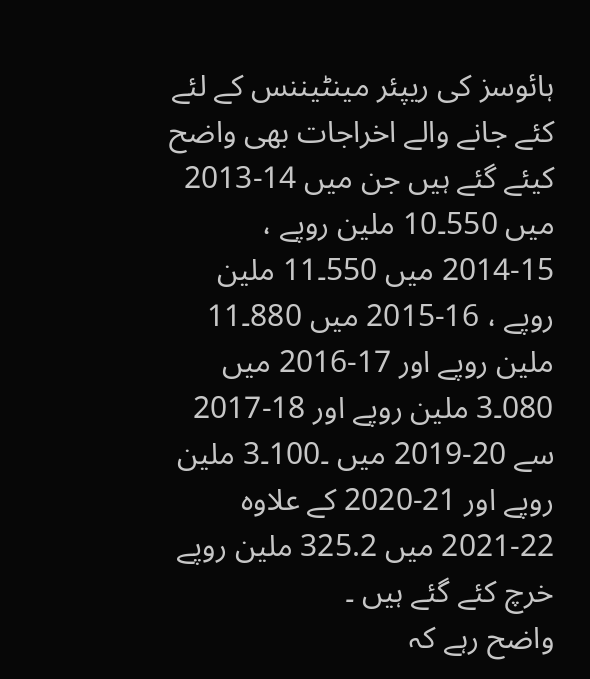ہائوسز کی ریپئر مینٹیننس کے لئے کئے جانے والے اخراجات بھی واضح کیئے گئے ہیں جن میں 14-2013 میں 550۔10 ملین روپے ، 15-2014 میں 550۔11 ملین روپے ، 16-2015 میں 880۔11 ملین روپے اور 17-2016 میں 080۔3 ملین روپے اور 18-2017 سے 20-2019 میں ۔100۔3 ملین روپے اور 21-2020 کے علاوہ 22-2021 میں 325.2 ملین روپے خرچ کئے گئے ہیں ۔
واضح رہے کہ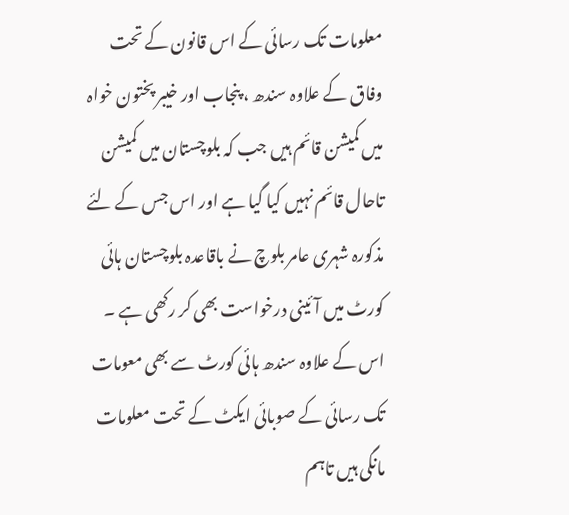معلومات تک رسائی کے اس قانون کے تحت وفاق کے علاوہ سندھ ، پنجاب اور خیبر پختون خواہ میں کمیشن قائم ہیں جب کہ بلوچستان میں کمیشن تاحال قائم نہیں کیا گیا ہے اور اس جس کے لئے مذکورہ شہری عامر بلوچ نے باقاعدہ بلوچستان ہائی کورٹ میں آئینی درخواست بھی کر رکھی ہے ۔ اس کے علاوہ سندھ ہائی کورٹ سے بھی معومات تک رسائی کے صوبائی ایکٹ کے تحت معلومات مانگی ہیں تاہم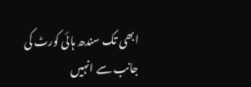ابھی تک سندھ ہائی کورٹ کی جانب سے انہیں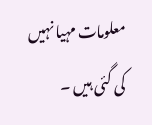معلومات مہیا نہیں کی گئی ہیں ۔